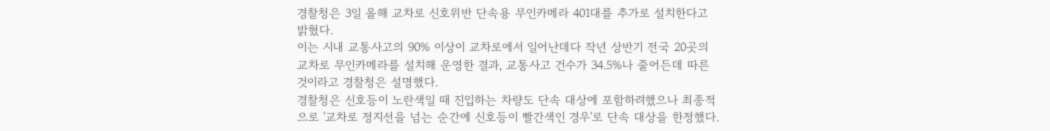경찰청은 3일 올해 교차로 신호위반 단속용 무인카메라 401대를 추가로 설치한다고 밝혔다.
이는 시내 교통사고의 90% 이상이 교차로에서 일어난데다 작년 상반기 전국 20곳의 교차로 무인카메라를 설치해 운영한 결과, 교통사고 건수가 34.5%나 줄어든데 따른 것이라고 경찰청은 설명했다.
경찰청은 신호등이 노란색일 때 진입하는 차량도 단속 대상에 포함하려했으나 최종적으로 '교차로 정지선을 넘는 순간에 신호등이 빨간색인 경우'로 단속 대상을 한정했다.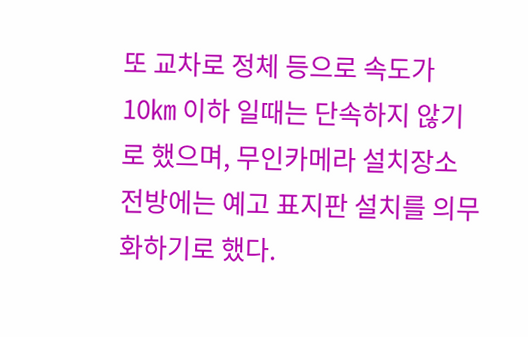또 교차로 정체 등으로 속도가 10㎞ 이하 일때는 단속하지 않기로 했으며, 무인카메라 설치장소 전방에는 예고 표지판 설치를 의무화하기로 했다.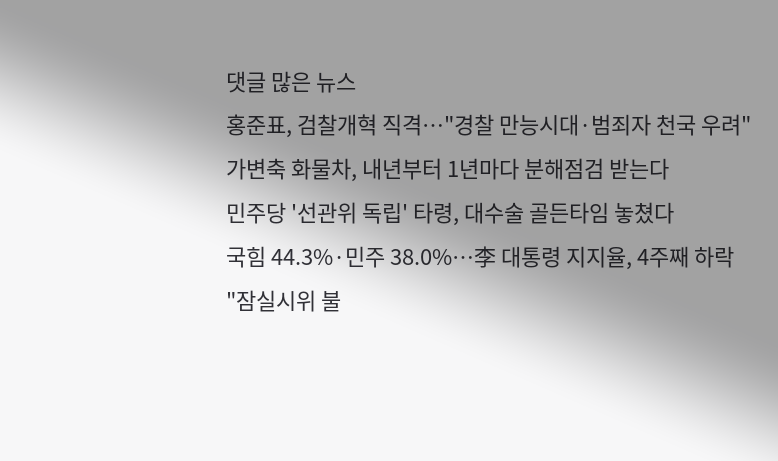댓글 많은 뉴스
홍준표, 검찰개혁 직격…"경찰 만능시대·범죄자 천국 우려"
가변축 화물차, 내년부터 1년마다 분해점검 받는다
민주당 '선관위 독립' 타령, 대수술 골든타임 놓쳤다
국힘 44.3%·민주 38.0%…李 대통령 지지율, 4주째 하락
"잠실시위 불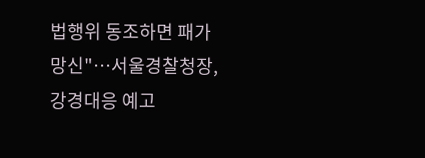법행위 동조하면 패가망신"…서울경찰청장, 강경대응 예고